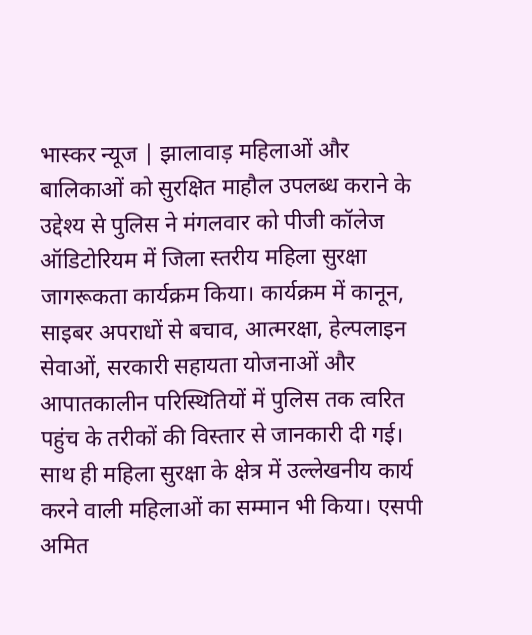भास्कर न्यूज | झालावाड़ महिलाओं और बालिकाओं को सुरक्षित माहौल उपलब्ध कराने के उद्देश्य से पुलिस ने मंगलवार को पीजी कॉलेज ऑडिटोरियम में जिला स्तरीय महिला सुरक्षा जागरूकता कार्यक्रम किया। कार्यक्रम में कानून, साइबर अपराधों से बचाव, आत्मरक्षा, हेल्पलाइन सेवाओं, सरकारी सहायता योजनाओं और आपातकालीन परिस्थितियों में पुलिस तक त्वरित पहुंच के तरीकों की विस्तार से जानकारी दी गई। साथ ही महिला सुरक्षा के क्षेत्र में उल्लेखनीय कार्य करने वाली महिलाओं का सम्मान भी किया। एसपी अमित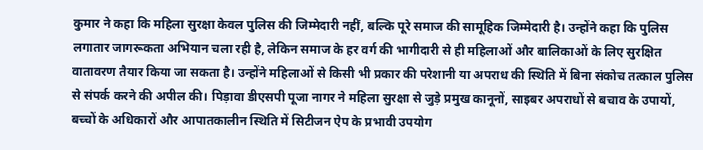कुमार ने कहा कि महिला सुरक्षा केवल पुलिस की जिम्मेदारी नहीं, बल्कि पूरे समाज की सामूहिक जिम्मेदारी है। उन्होंने कहा कि पुलिस लगातार जागरूकता अभियान चला रही है, लेकिन समाज के हर वर्ग की भागीदारी से ही महिलाओं और बालिकाओं के लिए सुरक्षित वातावरण तैयार किया जा सकता है। उन्होंने महिलाओं से किसी भी प्रकार की परेशानी या अपराध की स्थिति में बिना संकोच तत्काल पुलिस से संपर्क करने की अपील की। पिड़ावा डीएसपी पूजा नागर ने महिला सुरक्षा से जुड़े प्रमुख कानूनों, साइबर अपराधों से बचाव के उपायों, बच्चों के अधिकारों और आपातकालीन स्थिति में सिटीजन ऐप के प्रभावी उपयोग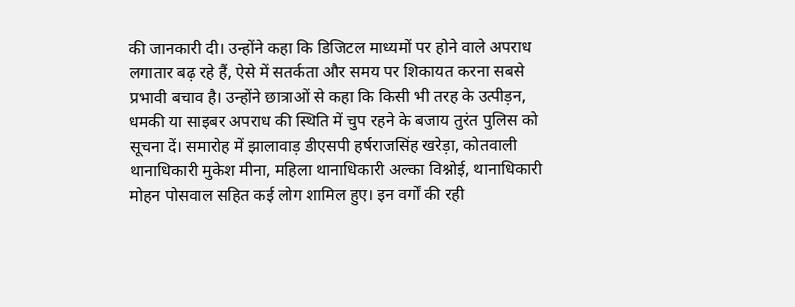की जानकारी दी। उन्होंने कहा कि डिजिटल माध्यमों पर होने वाले अपराध लगातार बढ़ रहे हैं, ऐसे में सतर्कता और समय पर शिकायत करना सबसे प्रभावी बचाव है। उन्होंने छात्राओं से कहा कि किसी भी तरह के उत्पीड़न, धमकी या साइबर अपराध की स्थिति में चुप रहने के बजाय तुरंत पुलिस को सूचना दें। समारोह में झालावाड़ डीएसपी हर्षराजसिंह खरेड़ा, कोतवाली थानाधिकारी मुकेश मीना, महिला थानाधिकारी अल्का विश्नोई, थानाधिकारी मोहन पोसवाल सहित कई लोग शामिल हुए। इन वर्गों की रही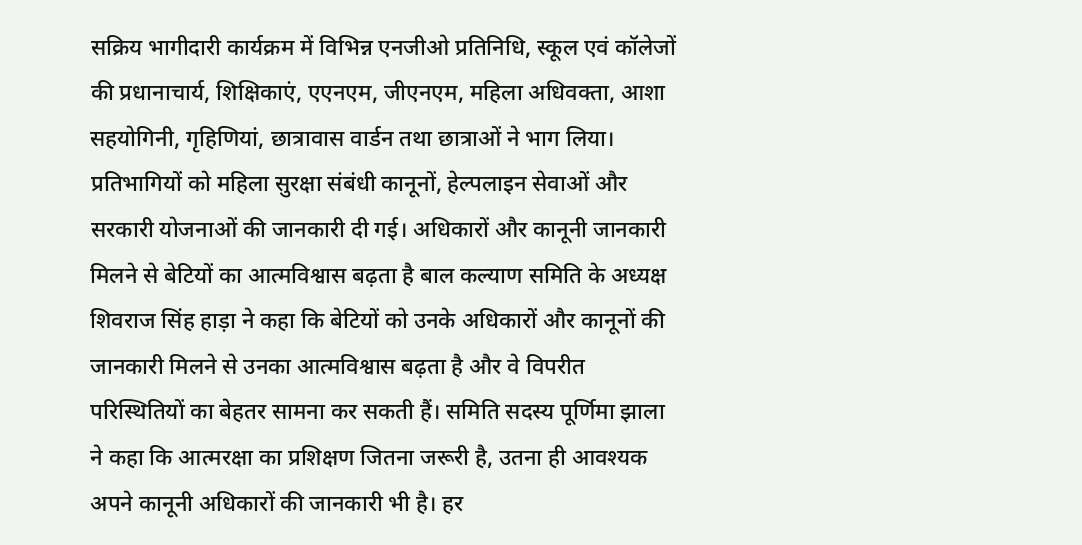सक्रिय भागीदारी कार्यक्रम में विभिन्न एनजीओ प्रतिनिधि, स्कूल एवं कॉलेजों की प्रधानाचार्य, शिक्षिकाएं, एएनएम, जीएनएम, महिला अधिवक्ता, आशा सहयोगिनी, गृहिणियां, छात्रावास वार्डन तथा छात्राओं ने भाग लिया। प्रतिभागियों को महिला सुरक्षा संबंधी कानूनों, हेल्पलाइन सेवाओं और सरकारी योजनाओं की जानकारी दी गई। अधिकारों और कानूनी जानकारी मिलने से बेटियों का आत्मविश्वास बढ़ता है बाल कल्याण समिति के अध्यक्ष शिवराज सिंह हाड़ा ने कहा कि बेटियों को उनके अधिकारों और कानूनों की जानकारी मिलने से उनका आत्मविश्वास बढ़ता है और वे विपरीत परिस्थितियों का बेहतर सामना कर सकती हैं। समिति सदस्य पूर्णिमा झाला ने कहा कि आत्मरक्षा का प्रशिक्षण जितना जरूरी है, उतना ही आवश्यक अपने कानूनी अधिकारों की जानकारी भी है। हर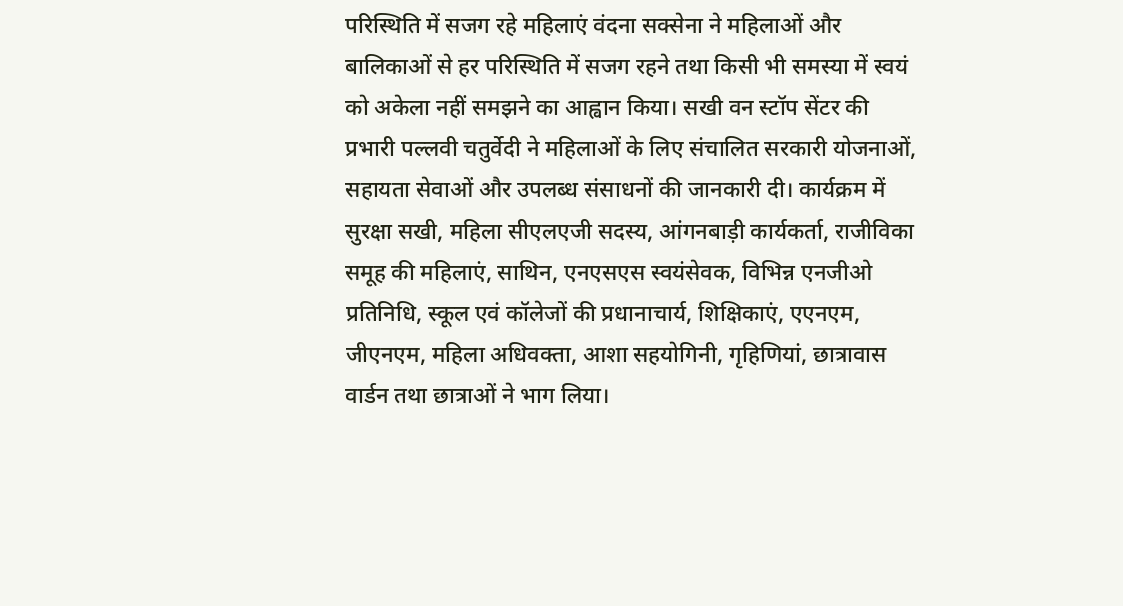परिस्थिति में सजग रहे महिलाएं वंदना सक्सेना ने महिलाओं और बालिकाओं से हर परिस्थिति में सजग रहने तथा किसी भी समस्या में स्वयं को अकेला नहीं समझने का आह्वान किया। सखी वन स्टॉप सेंटर की प्रभारी पल्लवी चतुर्वेदी ने महिलाओं के लिए संचालित सरकारी योजनाओं, सहायता सेवाओं और उपलब्ध संसाधनों की जानकारी दी। कार्यक्रम में सुरक्षा सखी, महिला सीएलएजी सदस्य, आंगनबाड़ी कार्यकर्ता, राजीविका समूह की महिलाएं, साथिन, एनएसएस स्वयंसेवक, विभिन्न एनजीओ प्रतिनिधि, स्कूल एवं कॉलेजों की प्रधानाचार्य, शिक्षिकाएं, एएनएम, जीएनएम, महिला अधिवक्ता, आशा सहयोगिनी, गृहिणियां, छात्रावास वार्डन तथा छात्राओं ने भाग लिया।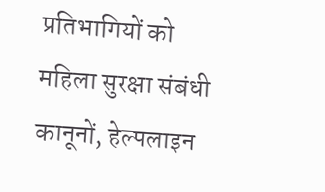प्रतिभागियों को महिला सुरक्षा संबंधी कानूनों, हेल्पलाइन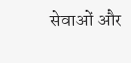सेवाओं और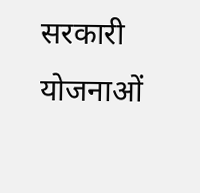सरकारी योजनाओं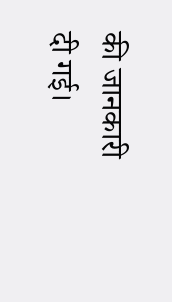की जानकारी दी गई।